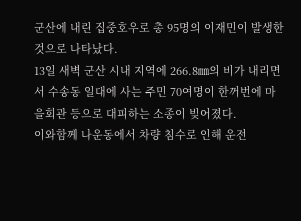군산에 내린 집중호우로 총 95명의 이재민이 발생한 것으로 나타났다.
13일 새벽 군산 시내 지역에 266.8㎜의 비가 내리면서 수송동 일대에 사는 주민 70여명이 한꺼번에 마을회관 등으로 대피하는 소종이 빚어졌다.
이와함께 나운동에서 차량 침수로 인해 운전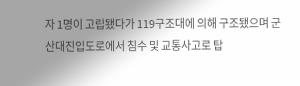자 1명이 고립됐다가 119구조대에 의해 구조됐으며 군산대진입도로에서 침수 및 교통사고로 탑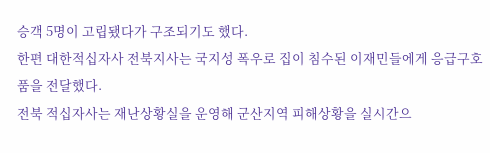승객 5명이 고립됐다가 구조되기도 했다.
한편 대한적십자사 전북지사는 국지성 폭우로 집이 침수된 이재민들에게 응급구호품을 전달했다.
전북 적십자사는 재난상황실을 운영해 군산지역 피해상황을 실시간으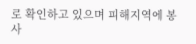로 확인하고 있으며 피해지역에 봉사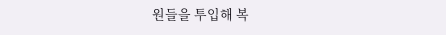원들을 투입해 복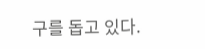구를 돕고 있다.